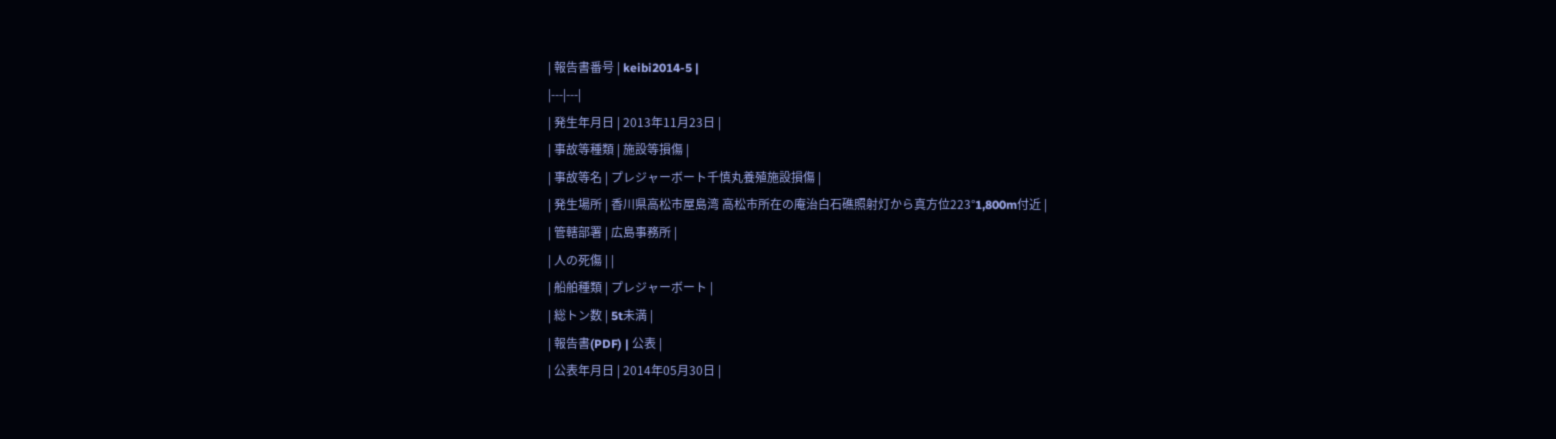| 報告書番号 | keibi2014-5 |
|---|---|
| 発生年月日 | 2013年11月23日 |
| 事故等種類 | 施設等損傷 |
| 事故等名 | プレジャーボート千慎丸養殖施設損傷 |
| 発生場所 | 香川県高松市屋島湾 高松市所在の庵治白石礁照射灯から真方位223°1,800m付近 |
| 管轄部署 | 広島事務所 |
| 人の死傷 | |
| 船舶種類 | プレジャーボート |
| 総トン数 | 5t未満 |
| 報告書(PDF) | 公表 |
| 公表年月日 | 2014年05月30日 |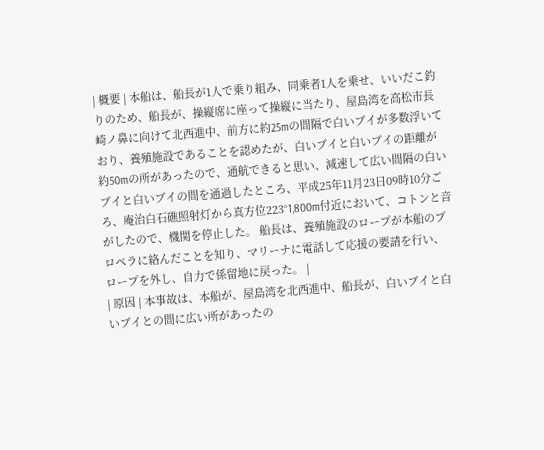| 概要 | 本船は、船長が1人で乗り組み、同乗者1人を乗せ、いいだこ釣りのため、船長が、操縦席に座って操縦に当たり、屋島湾を高松市長崎ノ鼻に向けて北西進中、前方に約25mの間隔で白いブイが多数浮いており、養殖施設であることを認めたが、白いブイと白いブイの距離が約50mの所があったので、通航できると思い、減速して広い間隔の白いブイと白いブイの間を通過したところ、平成25年11月23日09時10分ごろ、庵治白石礁照射灯から真方位223°1,800m付近において、コトンと音がしたので、機関を停止した。 船長は、養殖施設のロープが本船のプロペラに絡んだことを知り、マリーナに電話して応援の要請を行い、ロープを外し、自力で係留地に戻った。 |
| 原因 | 本事故は、本船が、屋島湾を北西進中、船長が、白いブイと白いブイとの間に広い所があったの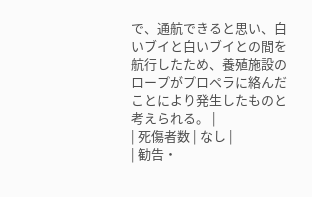で、通航できると思い、白いブイと白いブイとの間を航行したため、養殖施設のロープがプロペラに絡んだことにより発生したものと考えられる。 |
| 死傷者数 | なし |
| 勧告・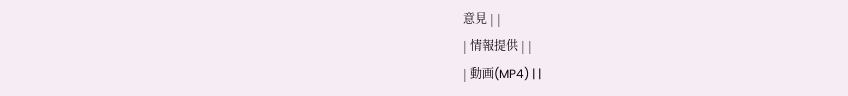意見 | |
| 情報提供 | |
| 動画(MP4) | |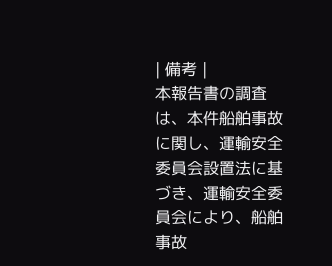| 備考 |
本報告書の調査は、本件船舶事故に関し、運輸安全委員会設置法に基づき、運輸安全委員会により、船舶事故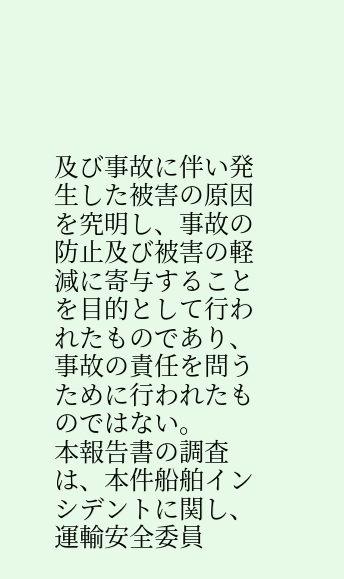及び事故に伴い発生した被害の原因を究明し、事故の防止及び被害の軽減に寄与することを目的として行われたものであり、事故の責任を問うために行われたものではない。
本報告書の調査は、本件船舶インシデントに関し、運輸安全委員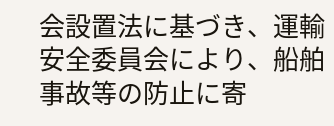会設置法に基づき、運輸安全委員会により、船舶事故等の防止に寄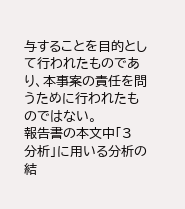与することを目的として行われたものであり、本事案の責任を問うために行われたものではない。
報告書の本文中「3 分析」に用いる分析の結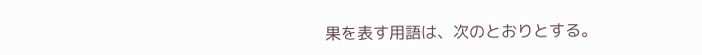果を表す用語は、次のとおりとする。